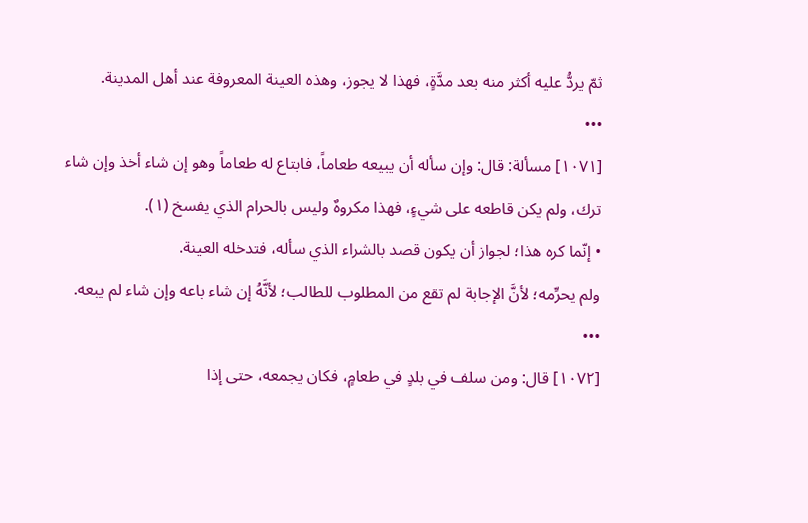ثمّ يردُّ عليه أكثر منه بعد مدَّةٍ، فهذا لا يجوز، وهذه العينة المعروفة عند أهل المدينة.
•••
[١٠٧١] مسألة: قال: وإن سأله أن يبيعه طعاماً، فابتاع له طعاماً وهو إن شاء أخذ وإن شاء ترك، ولم يكن قاطعه على شيءٍ، فهذا مكروهٌ وليس بالحرام الذي يفسخ (١).
• إنّما كره هذا؛ لجواز أن يكون قصد بالشراء الذي سأله، فتدخله العينة.
ولم يحرِّمه؛ لأنَّ الإجابة لم تقع من المطلوب للطالب؛ لأنَّهُ إن شاء باعه وإن شاء لم يبعه.
•••
[١٠٧٢] قال: ومن سلف في بلدٍ في طعامٍ، فكان يجمعه، حتى إذا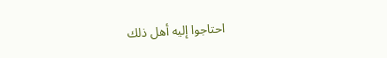احتاجوا إليه أهل ذلك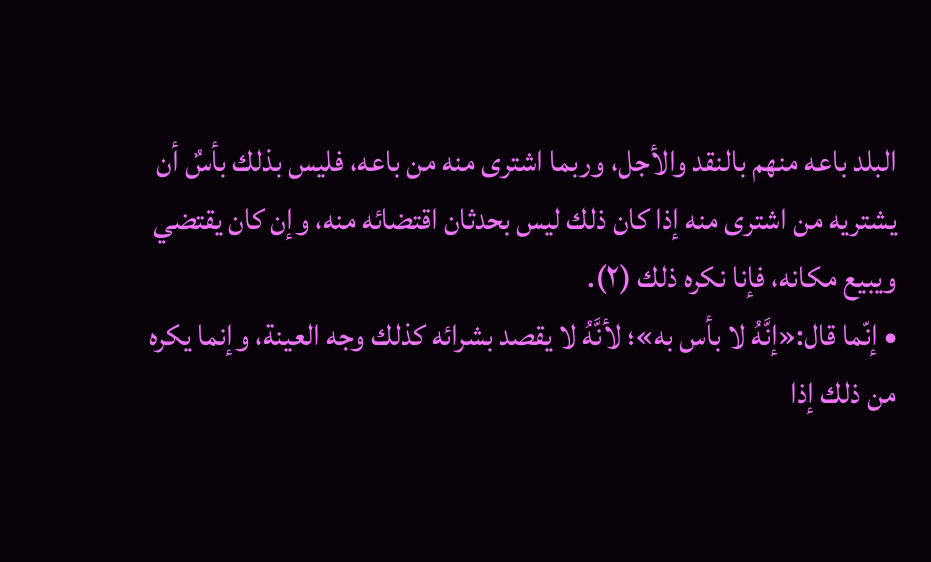البلد باعه منهم بالنقد والأجل، وربما اشترى منه من باعه، فليس بذلك بأسٌ أن يشتريه من اشترى منه إذا كان ذلك ليس بحدثان اقتضائه منه، وإن كان يقتضي ويبيع مكانه، فإنا نكره ذلك (٢).
• إنّما قال:«إنَّهُ لا بأس به»؛ لأنَّهُ لا يقصد بشرائه كذلك وجه العينة، وإنما يكره من ذلك إذا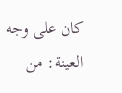كان على وجه العينة: من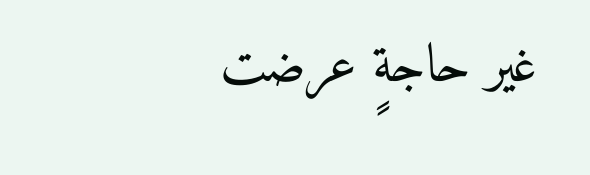غير حاجةٍ عرضت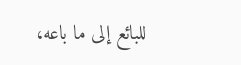للبائع إلى ما باعه،